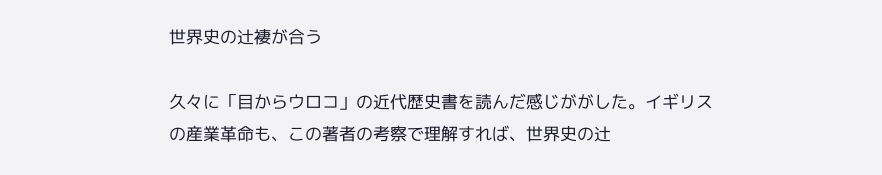世界史の辻褄が合う

久々に「目からウロコ」の近代歴史書を読んだ感じががした。イギリスの産業革命も、この著者の考察で理解すれば、世界史の辻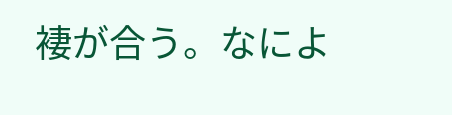褄が合う。なによ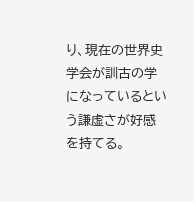り、現在の世界史学会が訓古の学になっているという謙虚さが好感を持てる。